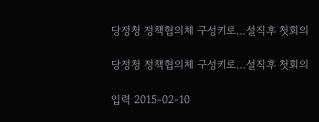당정청 정책협의체 구성키로…설직후 첫회의

당정청 정책협의체 구성키로…설직후 첫회의

입력 2015-02-10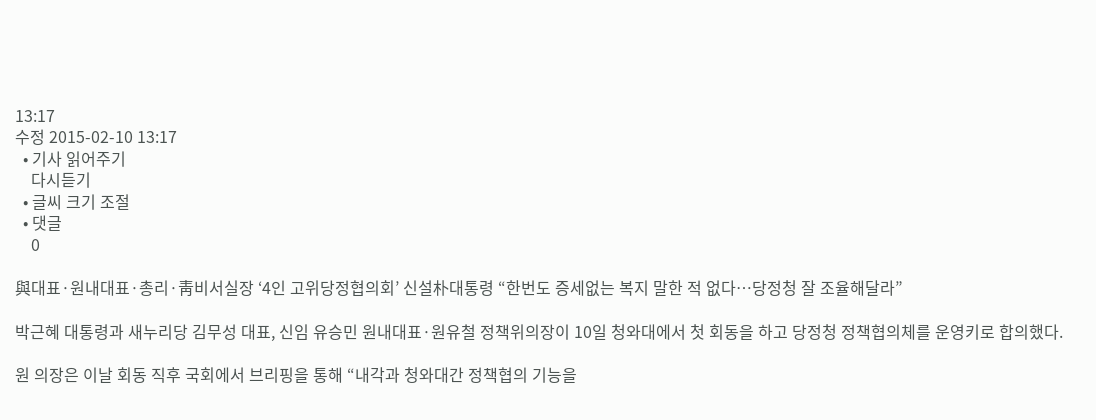13:17
수정 2015-02-10 13:17
  • 기사 읽어주기
    다시듣기
  • 글씨 크기 조절
  • 댓글
    0

與대표·원내대표·총리·靑비서실장 ‘4인 고위당정협의회’ 신설朴대통령 “한번도 증세없는 복지 말한 적 없다…당정청 잘 조율해달라”

박근혜 대통령과 새누리당 김무성 대표, 신임 유승민 원내대표·원유철 정책위의장이 10일 청와대에서 첫 회동을 하고 당정청 정책협의체를 운영키로 합의했다.

원 의장은 이날 회동 직후 국회에서 브리핑을 통해 “내각과 청와대간 정책협의 기능을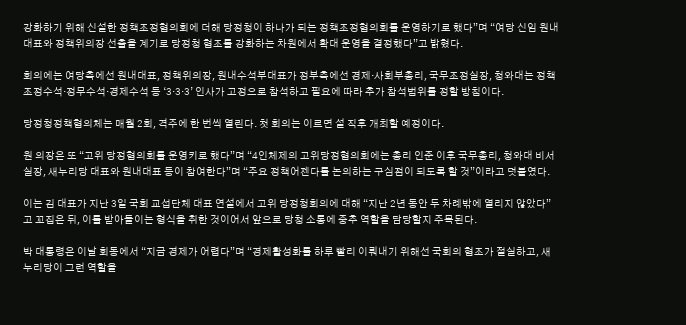강화하기 위해 신설한 정책조정협의회에 더해 당정청이 하나가 되는 정책조정협의회를 운영하기로 했다”며 “여당 신임 원내대표와 정책위의장 선출을 계기로 당정청 협조를 강화하는 차원에서 확대 운영을 결정했다”고 밝혔다.

회의에는 여당측에선 원내대표, 정책위의장, 원내수석부대표가 정부측에선 경제·사회부총리, 국무조정실장, 청와대는 정책조정수석·정무수석·경제수석 등 ‘3·3·3’ 인사가 고정으로 참석하고 필요에 따라 추가 참석범위를 정할 방침이다.

당정청정책협의체는 매월 2회, 격주에 한 번씩 열린다. 첫 회의는 이르면 설 직후 개최할 예정이다.

원 의장은 또 “고위 당정협의회를 운영키로 했다”며 “4인체제의 고위당정협의회에는 총리 인준 이후 국무총리, 청와대 비서실장, 새누리당 대표와 원내대표 등이 참여한다”며 “주요 정책어젠다를 논의하는 구심점이 되도록 할 것”이라고 덧붙였다.

이는 김 대표가 지난 3일 국회 교섭단체 대표 연설에서 고위 당정청회의에 대해 “지난 2년 동안 두 차례밖에 열리지 않았다”고 꼬집은 뒤, 이를 받아들이는 형식을 취한 것이어서 앞으로 당청 소통에 중추 역할을 담당할지 주목된다.

박 대통령은 이날 회동에서 “지금 경제가 어렵다”며 “경제활성화를 하루 빨리 이뤄내기 위해선 국회의 협조가 절실하고, 새누리당이 그런 역할을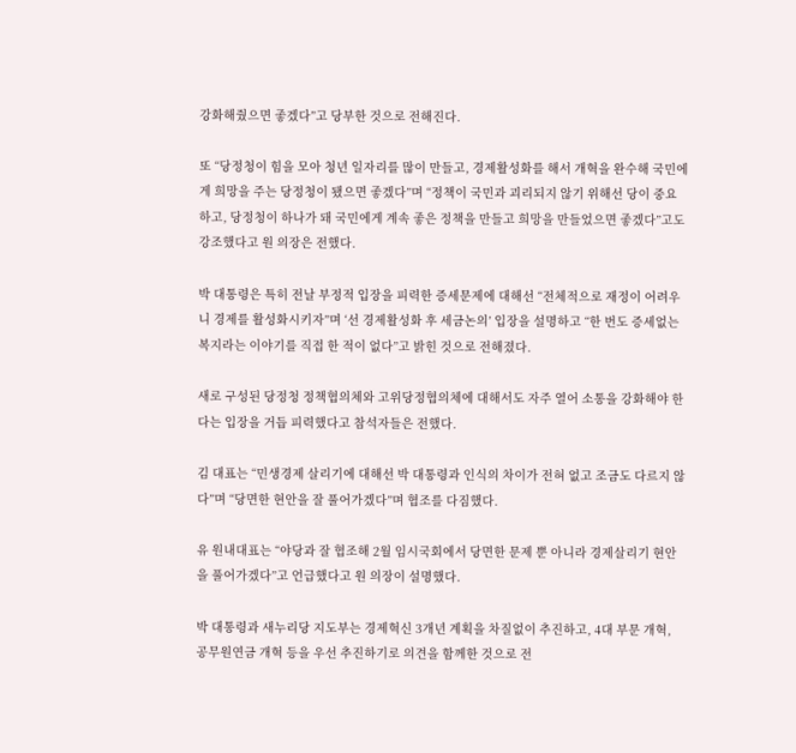강화해줬으면 좋겠다”고 당부한 것으로 전해진다.

또 “당정청이 힘을 모아 청년 일자리를 많이 만들고, 경제활성화를 해서 개혁을 완수해 국민에게 희망을 주는 당정청이 됐으면 좋겠다”며 “정책이 국민과 괴리되지 않기 위해선 당이 중요하고, 당정청이 하나가 돼 국민에게 계속 좋은 정책을 만들고 희망을 만들었으면 좋겠다”고도 강조했다고 원 의장은 전했다.

박 대통령은 특히 전날 부정적 입장을 피력한 증세문제에 대해선 “전체적으로 재정이 어려우니 경제를 활성화시키자”며 ‘선 경제활성화 후 세금논의’ 입장을 설명하고 “한 번도 증세없는 복지라는 이야기를 직접 한 적이 없다”고 밝힌 것으로 전해졌다.

새로 구성된 당정청 정책협의체와 고위당정협의체에 대해서도 자주 열어 소통을 강화해야 한다는 입장을 거듭 피력했다고 참석자들은 전했다.

김 대표는 “민생경제 살리기에 대해선 박 대통령과 인식의 차이가 전혀 없고 조금도 다르지 않다”며 “당면한 현안을 잘 풀어가겠다”며 협조를 다짐했다.

유 원내대표는 “야당과 잘 협조해 2월 임시국회에서 당면한 문제 뿐 아니라 경제살리기 현안을 풀어가겠다”고 언급했다고 원 의장이 설명했다.

박 대통령과 새누리당 지도부는 경제혁신 3개년 계획을 차질없이 추진하고, 4대 부문 개혁, 공무원연금 개혁 등을 우선 추진하기로 의견을 함께한 것으로 전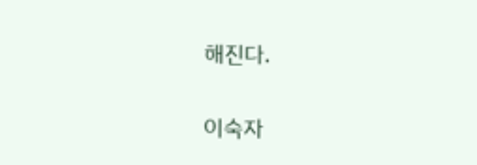해진다.

이숙자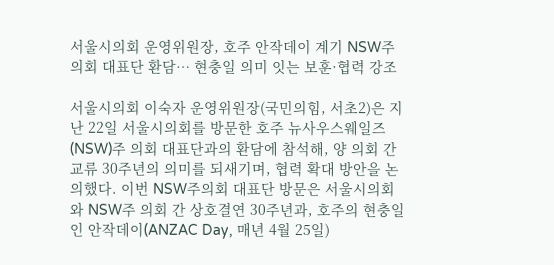서울시의회 운영위원장, 호주 안작데이 계기 NSW주 의회 대표단 환담… 현충일 의미 잇는 보훈·협력 강조

서울시의회 이숙자 운영위원장(국민의힘, 서초2)은 지난 22일 서울시의회를 방문한 호주 뉴사우스웨일즈(NSW)주 의회 대표단과의 환담에 참석해, 양 의회 간 교류 30주년의 의미를 되새기며, 협력 확대 방안을 논의했다. 이번 NSW주의회 대표단 방문은 서울시의회와 NSW주 의회 간 상호결연 30주년과, 호주의 현충일인 안작데이(ANZAC Day, 매년 4월 25일)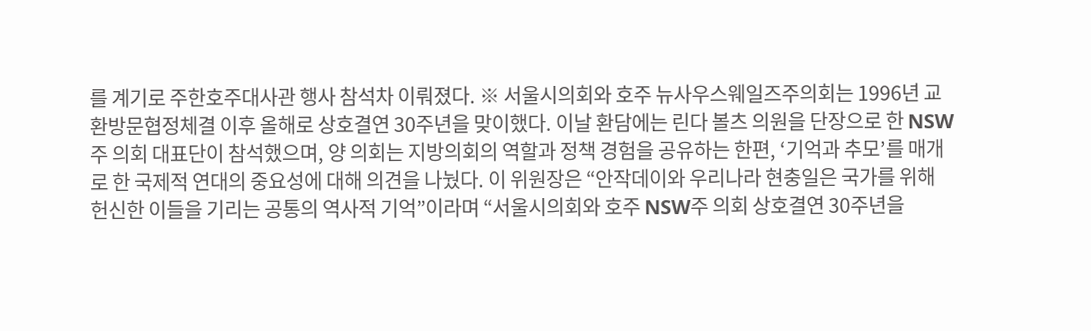를 계기로 주한호주대사관 행사 참석차 이뤄졌다. ※ 서울시의회와 호주 뉴사우스웨일즈주의회는 1996년 교환방문협정체결 이후 올해로 상호결연 30주년을 맞이했다. 이날 환담에는 린다 볼츠 의원을 단장으로 한 NSW주 의회 대표단이 참석했으며, 양 의회는 지방의회의 역할과 정책 경험을 공유하는 한편, ‘기억과 추모’를 매개로 한 국제적 연대의 중요성에 대해 의견을 나눴다. 이 위원장은 “안작데이와 우리나라 현충일은 국가를 위해 헌신한 이들을 기리는 공통의 역사적 기억”이라며 “서울시의회와 호주 NSW주 의회 상호결연 30주년을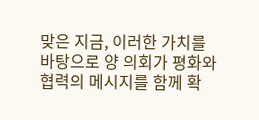맞은 지금, 이러한 가치를 바탕으로 양 의회가 평화와 협력의 메시지를 함께 확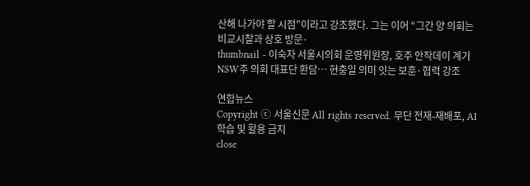산해 나가야 할 시점”이라고 강조했다. 그는 이어 “그간 양 의회는 비교시찰과 상호 방문·
thumbnail - 이숙자 서울시의회 운영위원장, 호주 안작데이 계기 NSW주 의회 대표단 환담… 현충일 의미 잇는 보훈·협력 강조

연합뉴스
Copyright ⓒ 서울신문 All rights reserved. 무단 전재-재배포, AI 학습 및 활용 금지
close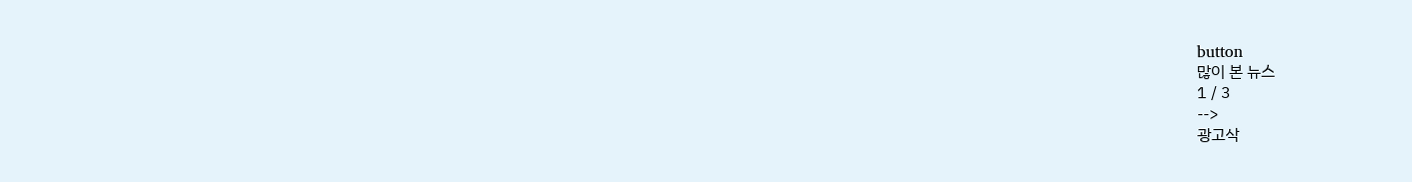button
많이 본 뉴스
1 / 3
-->
광고삭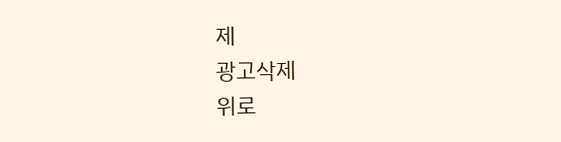제
광고삭제
위로